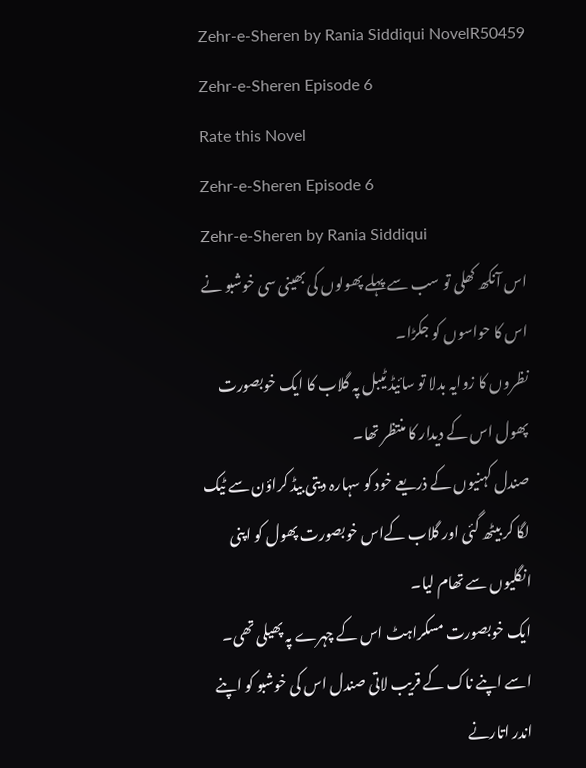Zehr-e-Sheren by Rania Siddiqui NovelR50459 Zehr-e-Sheren Episode 6
Rate this Novel
Zehr-e-Sheren Episode 6
Zehr-e-Sheren by Rania Siddiqui
اس آنکھ کھلی تو سب سے پہلے پھولوں کی بھینی سی خوشبو نے اس کا حواسوں کو جکڑا۔
نظروں کا زوایہ بدلا تو سائیڈ ٹیبل پہ گلاب کا ایک خوبصورت پھول اس کے دیدار کا منتظر تھا۔
صندل کہنیوں کے ذریعے خود کو سہارہ دیتی بیڈ کراؤن سے ٹیک لگا کر بیٹھ گئی اور گلاب کےاس خوبصورت پھول کو اپنی انگلیوں سے تھام لیا۔
ایک خوبصورت مسکراہٹ اس کے چہرے پہ پھیلی تھی۔
اسے اپنے ناک کے قریب لاتی صندل اس کی خوشبو کو اپنے اندر اتارنے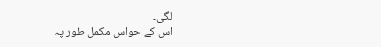لگی۔
اس کے حواس مکمل طور پہ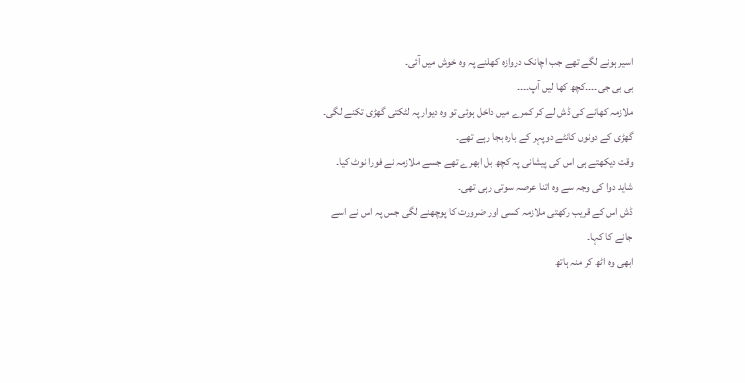اسیر ہونے لگے تھے جب اچانک دروازہ کھلنے پہ وہ خوش میں آئی۔
بی بی جی۔۔۔۔کچھ کھا لیں آپ۔۔۔۔
ملازمہ کھانے کی ڈش لے کر کمرے میں داخل ہوئی تو وہ دیوار پہ لٹکتی گھڑی تکنے لگی۔
گھڑی کے دونوں کانٹے دوپہر کے بارہ بجا رہے تھے۔
وقت دیکھتے ہی اس کی پیشانی پہ کچھ بل ابھرے تھے جسے ملازمہ نے فورا نوٹ کیا۔
شاید دوا کی وجہ سے وہ اتنا عرصہ سوتی رہی تھی۔
ڈش اس کے قریب رکھتی ملازمہ کسی اور ضرورت کا پوچھنے لگی جس پہ اس نے اسے جانے کا کہا۔
ابھی وہ اٹھ کر منہ ہاتھ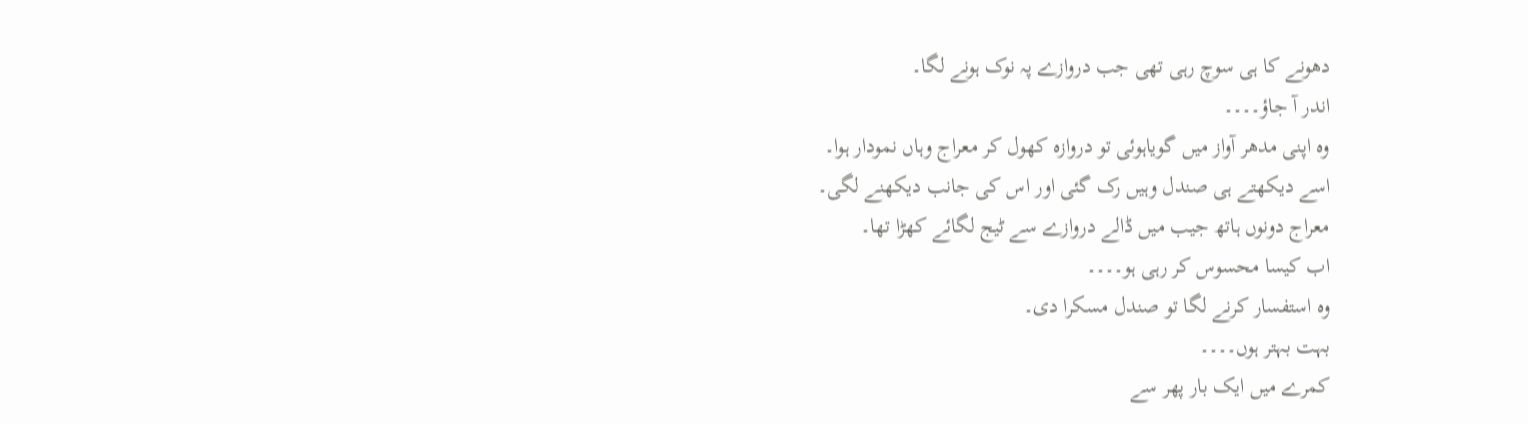دھونے کا ہی سوچ رہی تھی جب دروازے پہ نوک ہونے لگا۔
اندر آ جاؤ۔۔۔۔
وہ اپنی مدھر آواز میں گویاہوئی تو دروازہ کھول کر معراج وہاں نمودار ہوا۔
اسے دیکھتے ہی صندل وہیں رک گئی اور اس کی جانب دیکھنے لگی۔
معراج دونوں ہاتھ جیب میں ڈالے دروازے سے ٹیج لگائے کھڑا تھا۔
اب کیسا محسوس کر رہی ہو۔۔۔۔
وہ استفسار کرنے لگا تو صندل مسکرا دی۔
بہت بہتر ہوں۔۔۔۔
کمرے میں ایک بار پھر سے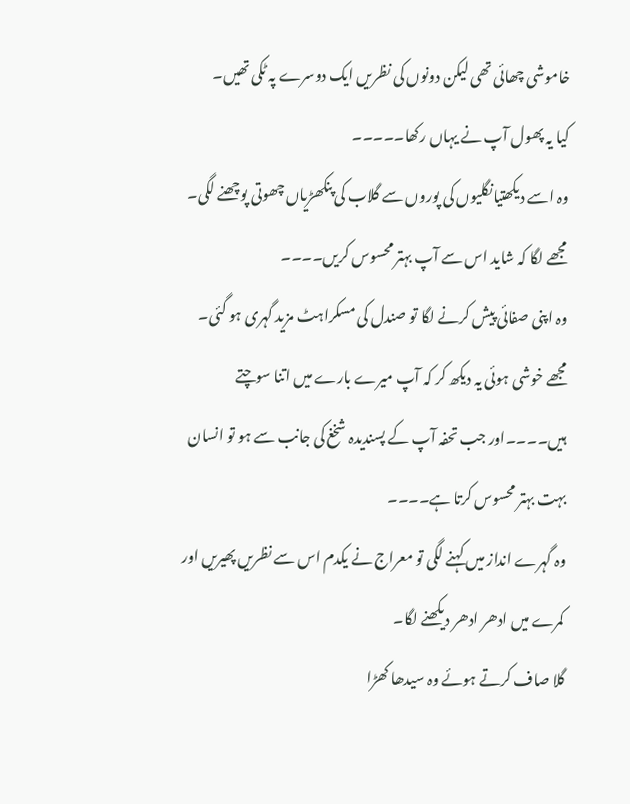خاموشی چھائی تھی لیکن دونوں کی نظریں ایک دوسرے پہ ٹکی تھیں۔
کیا یہ پھول آپ نے یہاں رکھا۔۔۔۔۔
وہ اسے دیکھتیانگلیوں کی پوروں سے گلاب کی پنکھڑیاں چھوتی پوچھنے لگی۔
مجھے لگا کہ شاید اس سے آپ بہتر محسوس کریں۔۔۔۔
وہ اپنی صفائی پیش کرنے لگا تو صندل کی مسکراہٹ مزید گہری ہو گئی۔
مجھے خوشی ہوئی یہ دیکھ کر کہ آپ میرے بارے میں اتنا سوچتے ہیں۔۔۔۔اور جب تحفہ آپ کے پسندیدہ شخغ کی جانب سے ہو تو انسان بہت بہتر محسوس کرتا ہے۔۔۔۔
وہ گہرے انداز میں کہنے لگی تو معراج نے یکدم اس سے نظریں پھیریں اور کمرے میں ادھر ادھر دیکھنے لگا۔
گلا صاف کرتے ہوئے وہ سیدھا کھڑا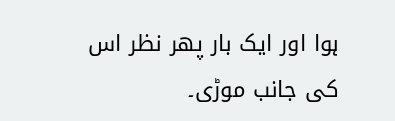ہوا اور ایک بار پھر نظر اس کی جانب موڑی۔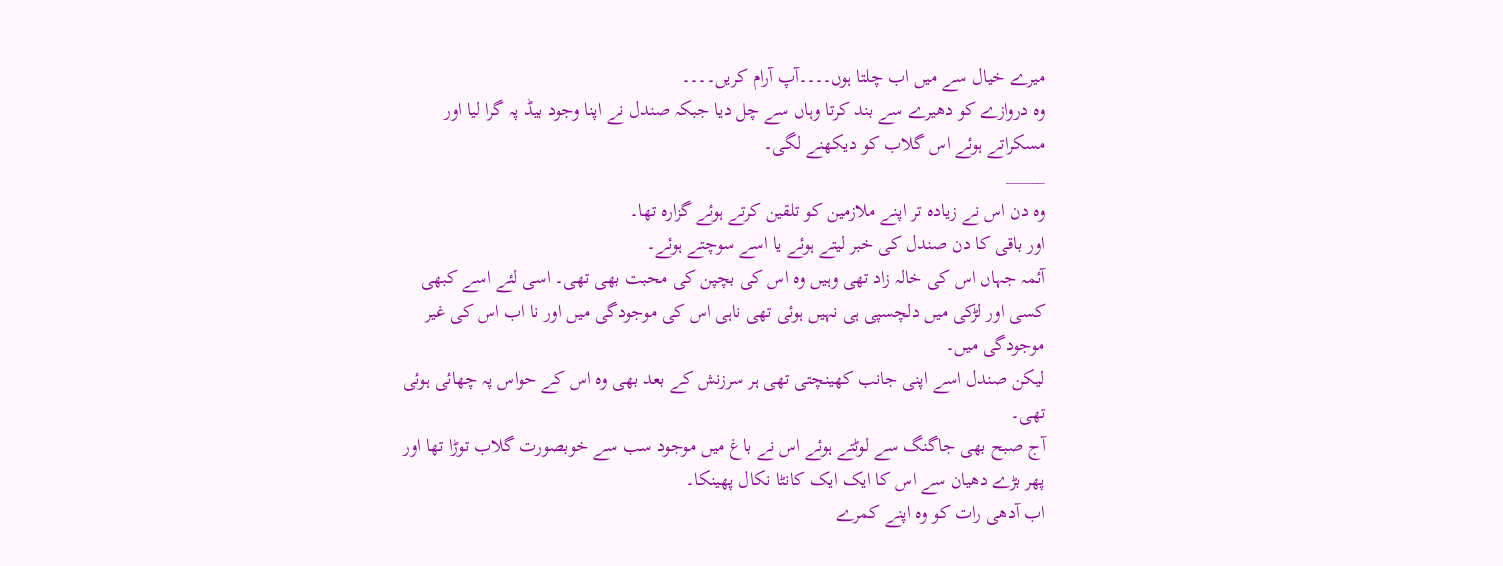میرے خیال سے میں اب چلتا ہوں۔۔۔۔آپ آرام کریں۔۔۔۔
وہ دروازے کو دھیرے سے بند کرتا وہاں سے چل دیا جبکہ صندل نے اپنا وجود بیڈ پہ گرا لیا اور مسکراتے ہوئے اس گلاب کو دیکھنے لگی۔
_____
وہ دن اس نے زیادہ تر اپنے ملازمین کو تلقین کرتے ہوئے گزارہ تھا۔
اور باقی کا دن صندل کی خبر لیتے ہوئے یا اسے سوچتے ہوئے۔
آئمہ جہاں اس کی خالہ زاد تھی وہیں وہ اس کی بچپن کی محبت بھی تھی۔ اسی لئے اسے کبھی کسی اور لڑکی میں دلچسپی ہی نہیں ہوئی تھی ناہی اس کی موجودگی میں اور نا اب اس کی غیر موجودگی میں۔
لیکن صندل اسے اپنی جانب کھینچتی تھی ہر سرزنش کے بعد بھی وہ اس کے حواس پہ چھائی ہوئی تھی۔
آج صبح بھی جاگنگ سے لوٹتے ہوئے اس نے باغ میں موجود سب سے خوبصورت گلاب توڑا تھا اور پھر بڑے دھیان سے اس کا ایک ایک کانٹا نکال پھینکا۔
اب آدھی رات کو وہ اپنے کمرے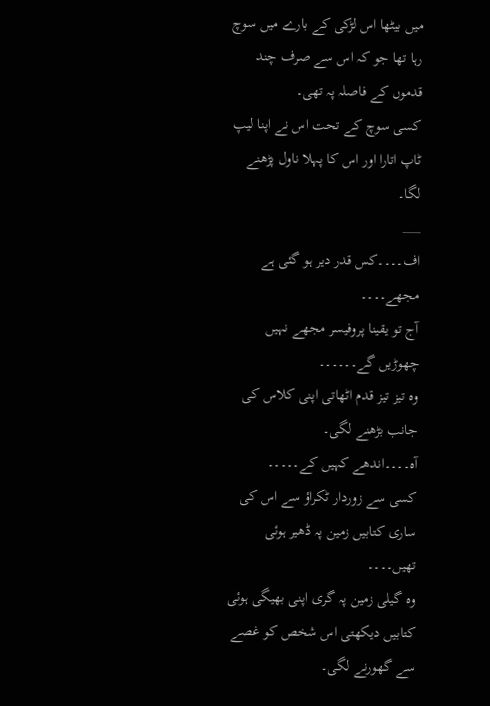میں بیٹھا اس لڑکی کے بارے میں سوچ رہا تھا جو کہ اس سے صرف چند قدموں کے فاصلہ پہ تھی۔
کسی سوچ کے تحت اس نے اپنا لیپ ٹاپ اتارا اور اس کا پہلا ناول پڑھنے لگا۔
___
اف۔۔۔۔کس قدر دیر ہو گئی ہے مجھے۔۔۔۔
آج تو یقینا پروفیسر مجھے نہیں چھوڑیں گے۔۔۔۔۔۔
وہ تیز تیز قدم اٹھاتی اپنی کلاس کی جانب بڑھنے لگی۔
آہ۔۔۔۔اندھے کہیں کے۔۔۔۔۔
کسی سے زوردار ٹکراؤ سے اس کی ساری کتابیں زمین پہ ڈھیر ہوئی تھیں۔۔۔۔
وہ گیلی زمین پہ گری اپنی بھیگی ہوئی کتابیں دیکھتی اس شخص کو غصے سے گھورنے لگی۔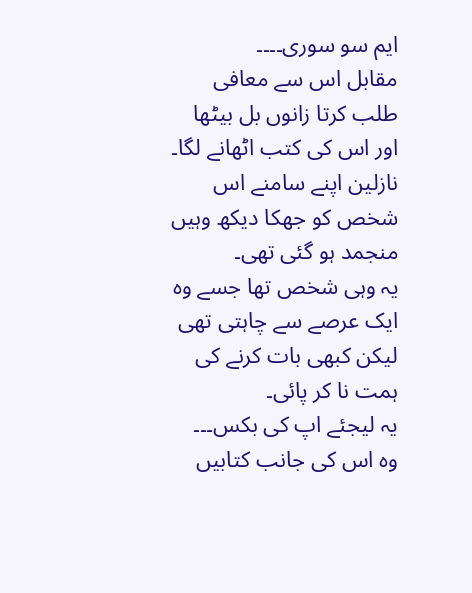ایم سو سوری۔۔۔۔
مقابل اس سے معافی طلب کرتا زانوں بل بیٹھا اور اس کی کتب اٹھانے لگا۔
نازلین اپنے سامنے اس شخص کو جھکا دیکھ وہیں منجمد ہو گئی تھی۔
یہ وہی شخص تھا جسے وہ ایک عرصے سے چاہتی تھی لیکن کبھی بات کرنے کی ہمت نا کر پائی۔
یہ لیجئے اپ کی بکس۔۔۔
وہ اس کی جانب کتابیں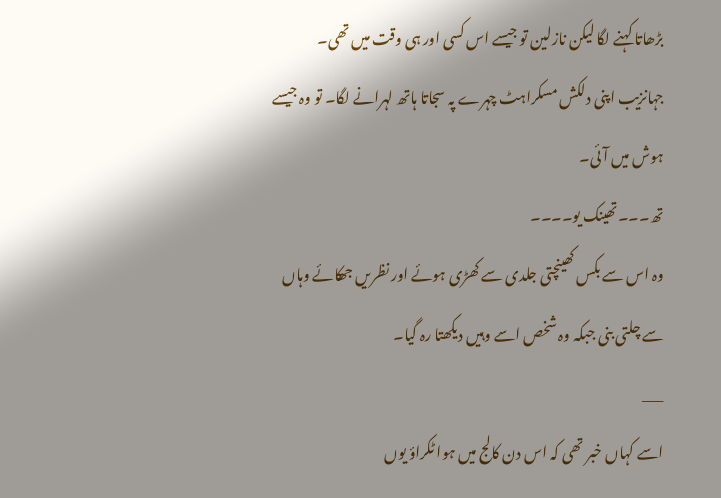بڑھاتا کہنے لگا لیکن نازلین تو جیسے اس کسی اور ہی وقت میں تھی۔
جہانزیب اپنی دلکش مسکراہٹ چہرے پہ سجاتا ہاتھ لہرانے لگا۔ تو وہ جیسے ہوش میں آئی۔
تھ۔۔۔تھینک یو۔۔۔۔
وہ اس سے بکس کھینچتی جلدی سے کھڑی ہوئے اور نظریں جھکائے وہاں سے چلتی بنی جبکہ وہ شخص اسے وہیں دیکھتا رہ گیا۔
___
اسے کہاں خبر تھی کہ اس دن کالج میں ہوا ٹکراؤ یوں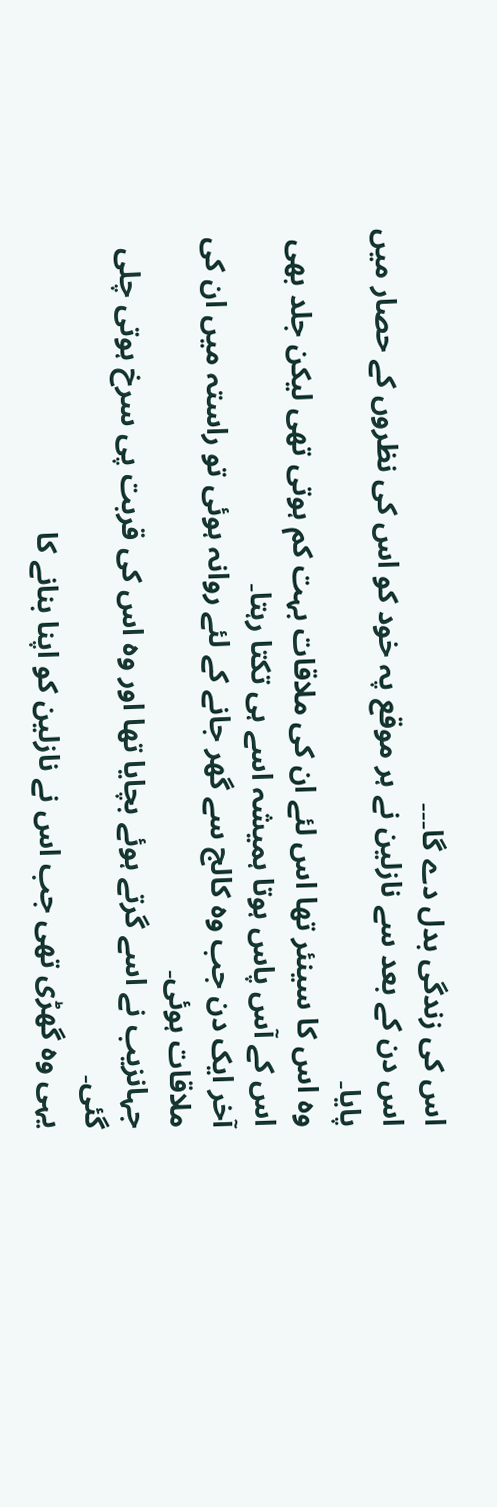اس کی زندگی بدل دے گا۔۔۔
اس دن کے بعد سے نازلین نے ہر موقع پہ خود کو اس کی نظروں کے حصار میں پایا۔
وہ اس کا سینئر تھا اس لئے ان کی ملاقات بہت کم ہوتی تھی لیکن جلد بھی اس کے آس پاس ہوتا ہمیشہ اسے ہی تکتا رہتا۔
آخر ایک دن جب وہ کالج سے گھر جانے کے لئے روانہ ہوئی تو راستہ میں ان کی ملاقات ہوئی۔
جہانزیب نے اسے گرتے ہوئے بچایا تھا اور وہ اس کی قربت پی سرخ ہوتی چلی گئی۔
یہی وہ گھڑی تھی جب اس نے نازلین کو اپنا بنانے کا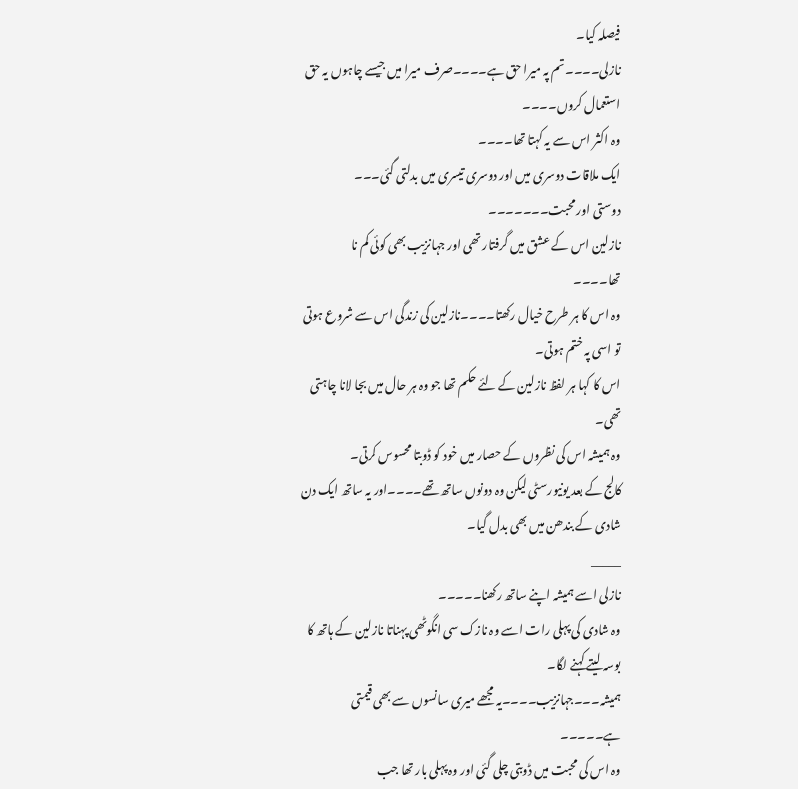فیصلہ کیا۔
نازلی۔۔۔۔تم پہ میرا حق ہے۔۔۔۔صرف میرا میں جیسے چاہوں یہ حق استعمال کروں۔۔۔۔
وہ اکثر اس سے یہ کہتا تھا۔۔۔۔
ایک ملاقات دوسری میں اور دوسری تیسری میں بدلتی گئی۔۔۔
دوستی اور محبت۔۔۔۔۔۔۔
نازلین اس کے عشق میں گرفتار تھی اور جہانزیب بھی کوئی کم نا تھا۔۔۔۔
وہ اس کا ہر طرح خیال رکھتا۔۔۔۔نازلین کی زندگی اس سے شروع ہوتی تو اسی پہ ختم ہوتی۔
اس کا کہا ہر لفظ نازلین کے لئے حکم تھا جو وہ ہر حال میں بجا لانا چاہتی تھی۔
وہ ہمیشہ اس کی نظروں کے حصار میں خود کو ڈوبتا محسوس کرتی۔
کالج کے بعد یونیورسٹی لیکن وہ دونوں ساتھ تھے۔۔۔۔اور یہ ساتھ ایک دن شادی کے بندھن میں بھی بدل گیا۔
_____
نازلی اسے ہمیشہ اپنے ساتھ رکھنا۔۔۔۔۔
وہ شادی کی پہلی رات اسے وہ نازک سی انگوٹھی پہناتا نازلین کے ہاتھ کا بوسہ لیتے کہنے لگا۔
ہمیشہ۔۔۔جہانزیب۔۔۔۔یہ مجھے میری سانسوں سے بھی قیمتی ہے۔۔۔۔۔
وہ اس کی محبت میں ڈوبتی چلی گئی اور وہ پہلی بار تھا جب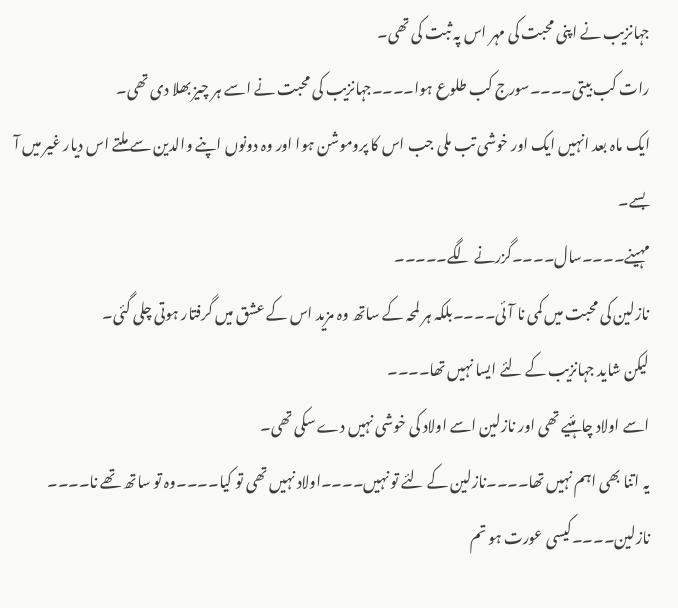جہانزیب نے اپنی محبت کی مہر اس پہ ثبت کی تھی۔
رات کب بیتی۔۔۔۔سورج کب طلوع ہوا۔۔۔۔جہانزیب کی محبت نے اسے ہر چیز بھلا دی تھی۔
ایک ماہ بعد انہیں ایک اور خوشی تب ملی جب اس کا پروموشن ہوا اور وہ دونوں اپنے والدین سے ملتے اس دیار غیر میں آ بسے۔
مہینے۔۔۔۔سال۔۔۔۔گزرنے لگے۔۔۔۔۔
نازلین کی محبت میں کمی نا آئی۔۔۔۔بلکہ ہر لمحہ کے ساتھ وہ مزید اس کے عشق میں گرفتار ہوتی چلی گئی۔
لیکن شاید جہانزیب کے لئے ایسا نہیں تھا۔۔۔۔
اسے اولاد چاہئیے تھی اور نازلین اسے اولاد کی خوشی نہیں دے سکی تھی۔
یہ اتنا بھی اہم نہیں تھا۔۔۔۔نازلین کے لئے تو نہیں۔۔۔۔اولاد نہیں تھی تو کیا۔۔۔۔وہ تو ساتھ تھے نا۔۔۔۔
نازلین۔۔۔۔کیسی عورت ہو تم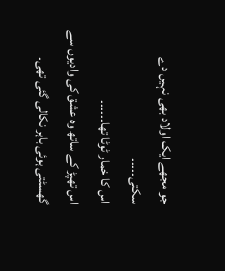جو مجھے ایک اولاد بھی نہیں دے سکتی۔۔۔۔۔
اس کا خمار ٹوٹا تھا۔۔۔۔۔۔
اس تھپڑ کے ساتھ وہ عشق کی وادیوں سے گھسٹتی ہوئی باہر نکالی گئی تھی۔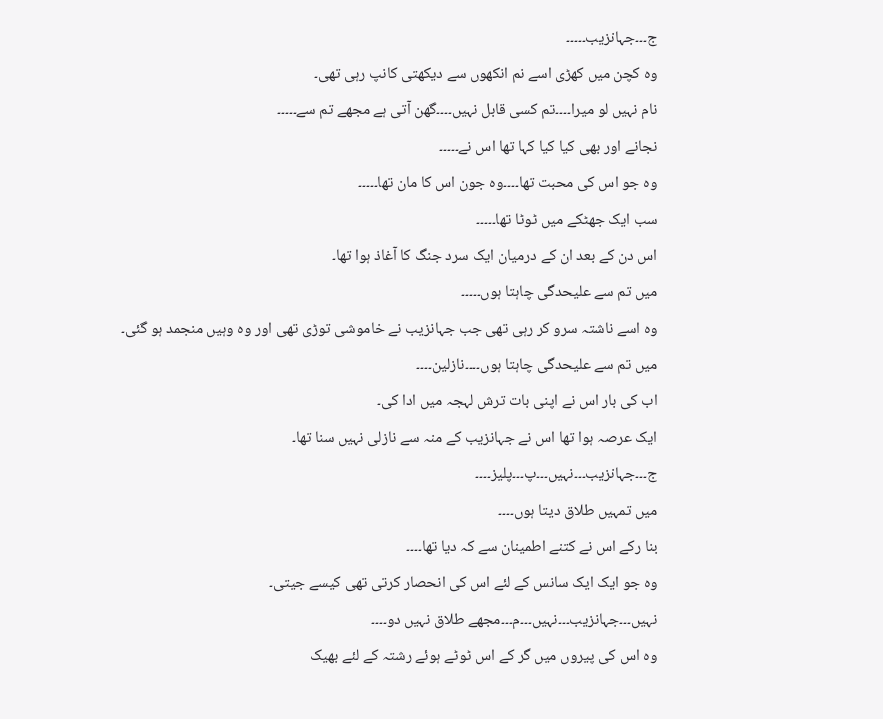ج۔۔۔جہانزیب۔۔۔۔۔
وہ کچن میں کھڑی اسے نم انکھوں سے دیکھتی کانپ رہی تھی۔
نام نہیں لو میرا۔۔۔۔تم کسی قابل نہیں۔۔۔۔گھن آتی ہے مجھے تم سے۔۔۔۔۔
نجانے اور بھی کیا کیا کہا تھا اس نے۔۔۔۔۔
وہ جو اس کی محبت تھا۔۔۔۔وہ جون اس کا مان تھا۔۔۔۔۔
سب ایک جھٹکے میں ٹوٹا تھا۔۔۔۔۔
اس دن کے بعد ان کے درمیان ایک سرد جنگ کا آغاذ ہوا تھا۔
میں تم سے علیحدگی چاہتا ہوں۔۔۔۔۔
وہ اسے ناشتہ سرو کر رہی تھی جب جہانزیب نے خاموشی توڑی تھی اور وہ وہیں منجمد ہو گئی۔
میں تم سے علیحدگی چاہتا ہوں۔۔۔۔نازلین۔۔۔۔
اب کی بار اس نے اپنی بات ترش لہجہ میں ادا کی۔
ایک عرصہ ہوا تھا اس نے جہانزیب کے منہ سے نازلی نہیں سنا تھا۔
ج۔۔۔جہانزیب۔۔۔نہیں۔۔۔پ۔۔۔پلیز۔۔۔۔
میں تمہیں طلاق دیتا ہوں۔۔۔۔
بنا رکے اس نے کتنے اطمینان سے کہ دیا تھا۔۔۔۔
وہ جو ایک ایک سانس کے لئے اس کی انحصار کرتی تھی کیسے جیتی۔
نہیں۔۔۔جہانزیب۔۔۔نہیں۔۔۔م۔۔۔مجھے طلاق نہیں دو۔۔۔۔
وہ اس کی پیروں میں گر کے اس ٹوٹے ہوئے رشتہ کے لئے بھیک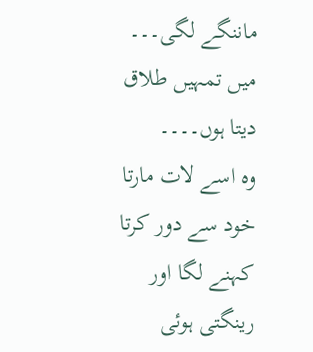ماننگے لگی۔۔۔
میں تمہیں طلاق دیتا ہوں۔۔۔۔
وہ اسے لات مارتا خود سے دور کرتا کہنے لگا اور رینگتی ہوئی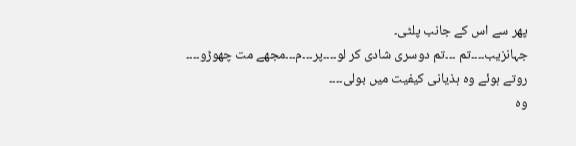پھر سے اس کے جانب پلٹی۔
جہانزیب۔۔۔۔تم ۔۔۔تم دوسری شادی کر لو۔۔۔۔پر۔۔۔م۔۔۔مجھے مت چھوڑو۔۔۔۔
روتے ہوئے وہ ہذیانی کیفیت میں بولی۔۔۔۔
وہ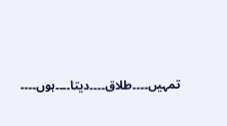تمہیں۔۔۔۔طلاق۔۔۔۔دیتا۔۔۔۔ہوں۔۔۔۔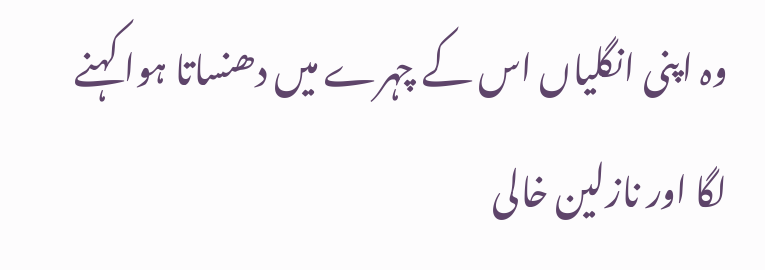وہ اپنی انگلیاں اس کے چہرے میں دھنساتا ہوا کہنے لگا اور نازلین خالی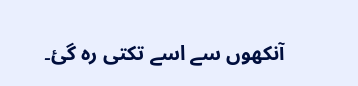آنکھوں سے اسے تکتی رہ گئ۔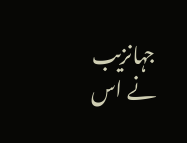جہانزیب نے اس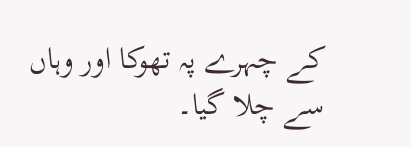کے چہرے پہ تھوکا اور وہاں سے چلا گیا۔